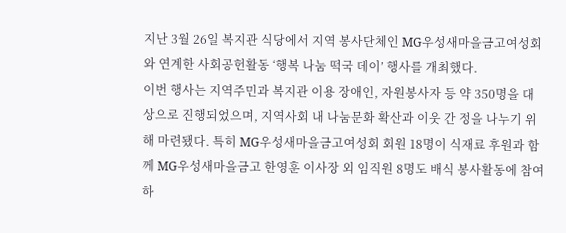지난 3월 26일 복지관 식당에서 지역 봉사단체인 MG우성새마을금고여성회와 연계한 사회공헌활동 ‘행복 나눔 떡국 데이’ 행사를 개최했다.
이번 행사는 지역주민과 복지관 이용 장애인, 자원봉사자 등 약 350명을 대상으로 진행되었으며, 지역사회 내 나눔문화 확산과 이웃 간 정을 나누기 위해 마련됐다. 특히 MG우성새마을금고여성회 회원 18명이 식재료 후원과 함께 MG우성새마을금고 한영훈 이사장 외 임직원 8명도 배식 봉사활동에 참여하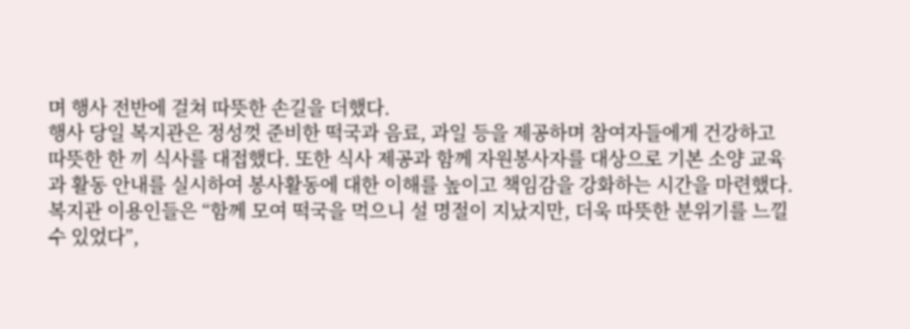며 행사 전반에 걸쳐 따뜻한 손길을 더했다.
행사 당일 복지관은 정성껏 준비한 떡국과 음료, 과일 등을 제공하며 참여자들에게 건강하고 따뜻한 한 끼 식사를 대접했다. 또한 식사 제공과 함께 자원봉사자를 대상으로 기본 소양 교육과 활동 안내를 실시하여 봉사활동에 대한 이해를 높이고 책임감을 강화하는 시간을 마련했다.
복지관 이용인들은 “함께 모여 떡국을 먹으니 설 명절이 지났지만, 더욱 따뜻한 분위기를 느낄 수 있었다”,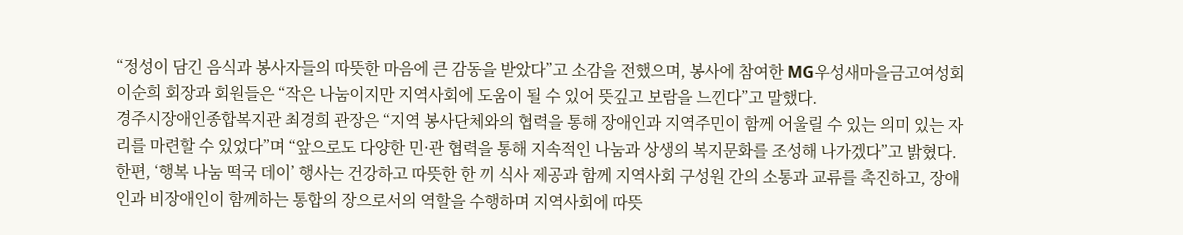“정성이 담긴 음식과 봉사자들의 따뜻한 마음에 큰 감동을 받았다”고 소감을 전했으며, 봉사에 참여한 MG우성새마을금고여성회 이순희 회장과 회원들은 “작은 나눔이지만 지역사회에 도움이 될 수 있어 뜻깊고 보람을 느낀다”고 말했다.
경주시장애인종합복지관 최경희 관장은 “지역 봉사단체와의 협력을 통해 장애인과 지역주민이 함께 어울릴 수 있는 의미 있는 자리를 마련할 수 있었다”며 “앞으로도 다양한 민·관 협력을 통해 지속적인 나눔과 상생의 복지문화를 조성해 나가겠다”고 밝혔다.
한편, ‘행복 나눔 떡국 데이’ 행사는 건강하고 따뜻한 한 끼 식사 제공과 함께 지역사회 구성원 간의 소통과 교류를 촉진하고, 장애인과 비장애인이 함께하는 통합의 장으로서의 역할을 수행하며 지역사회에 따뜻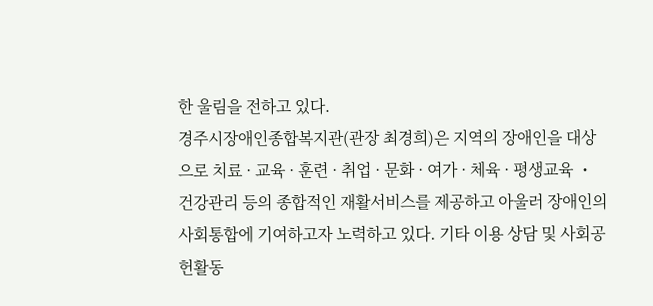한 울림을 전하고 있다.
경주시장애인종합복지관(관장 최경희)은 지역의 장애인을 대상으로 치료 · 교육 · 훈련 · 취업 · 문화 · 여가 · 체육 · 평생교육 ・ 건강관리 등의 종합적인 재활서비스를 제공하고 아울러 장애인의 사회통합에 기여하고자 노력하고 있다. 기타 이용 상담 및 사회공헌활동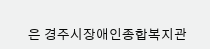은 경주시장애인종합복지관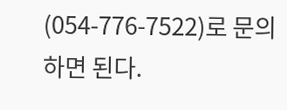(054-776-7522)로 문의하면 된다.